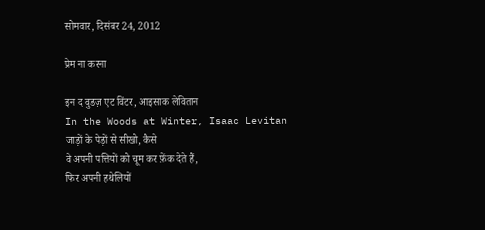सोमवार, दिसंबर 24, 2012

प्रेम ना करना

इन द वुडज़ एट विंटर, आइसाक लेवितान
In the Woods at Winter, Isaac Levitan
जाड़ों के पेड़ों से सीखो, कैसे
वे अपनी पत्तियों को चूम कर फ़ेंक देते हैं,
फिर अपनी हथेलियों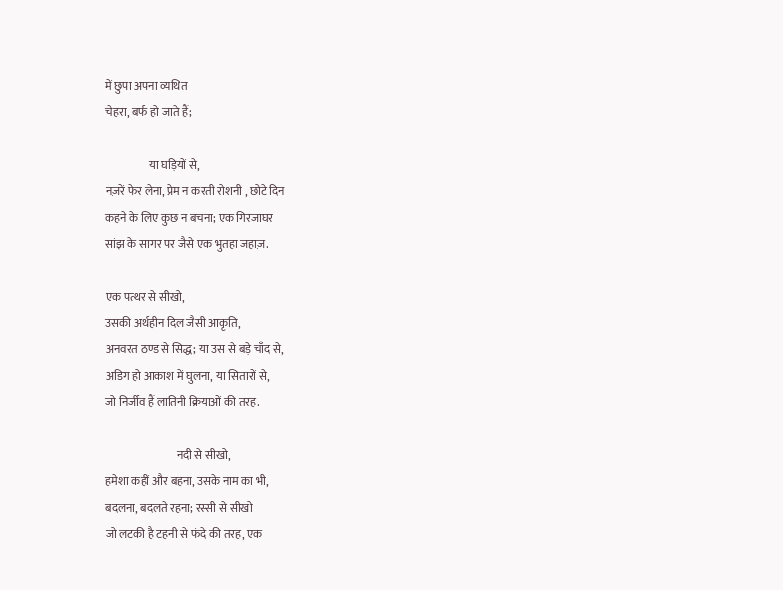में छुपा अपना व्यथित
चेहरा, बर्फ हो जाते हैं;

                   या घड़ियों से,
नज़रें फेर लेना, प्रेम न करती रोशनी , छोटे दिन
कहने के लिए कुछ न बचना; एक गिरजाघर
सांझ के सागर पर जैसे एक भुतहा जहाज़.

एक पत्थर से सीखो,
उसकी अर्थहीन दिल जैसी आकृति,
अनवरत ठण्ड से सिद्ध; या उस से बड़े चाँद से,
अडिग हो आकाश में घुलना, या सितारों से,
जो निर्जीव हैं लातिनी क्रियाओं की तरह.

                               नदी से सीखो,
हमेशा कहीं और बहना, उसके नाम का भी,
बदलना, बदलते रहना; रस्सी से सीखो
जो लटकी है टहनी से फंदे की तरह, एक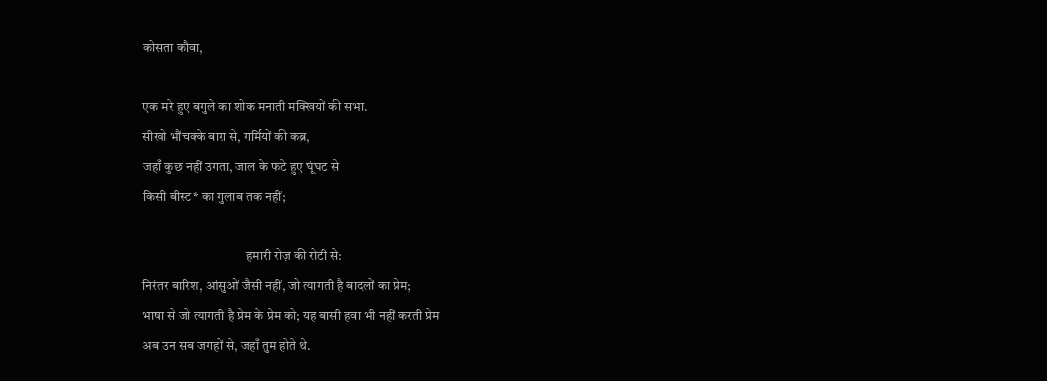कोसता कौवा,

एक मरे हुए बगुले का शोक मनाती मक्खियों की सभा.
सीखो भौंचक्के बाग़ से, गर्मियों की कब्र,
जहाँ कुछ नहीं उगता, जाल के फटे हुए घूंघट से
किसी बीस्ट* का गुलाब तक नहीं;

                                       हमारी रोज़ की रोटी से:
निरंतर बारिश, आंसुओं जैसी नहीं, जो त्यागती है बादलों का प्रेम;
भाषा से जो त्यागती है प्रेम के प्रेम को; यह बासी हवा भी नहीं करती प्रेम
अब उन सब जगहों से, जहाँ तुम होते थे.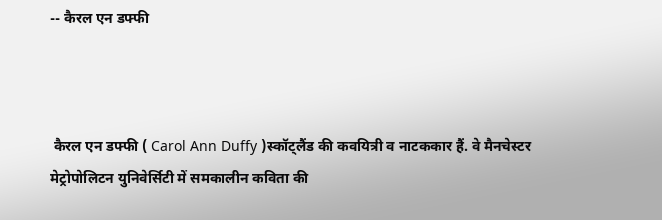-- कैरल एन डफ्फी



 कैरल एन डफ्फी ( Carol Ann Duffy )स्कॉट्लैंड की कवयित्री व नाटककार हैं. वे मैनचेस्टर मेट्रोपोलिटन युनिवेर्सिटी में समकालीन कविता की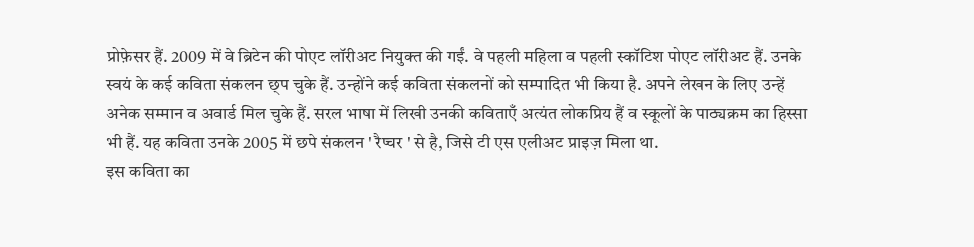प्रोफ़ेसर हैं. 2009 में वे ब्रिटेन की पोएट लॉरीअट नियुक्त की गईं. वे पहली महिला व पहली स्कॉटिश पोएट लॉरीअट हैं. उनके स्वयं के कई कविता संकलन छ्प चुके हैं. उन्होंने कई कविता संकलनों को सम्पादित भी किया है. अपने लेखन के लिए उन्हें अनेक सम्मान व अवार्ड मिल चुके हैं. सरल भाषा में लिखी उनकी कविताएँ अत्यंत लोकप्रिय हैं व स्कूलों के पाठ्यक्रम का हिस्सा भी हैं. यह कविता उनके 2005 में छपे संकलन ' रैप्चर ' से है, जिसे टी एस एलीअट प्राइज़ मिला था.
इस कविता का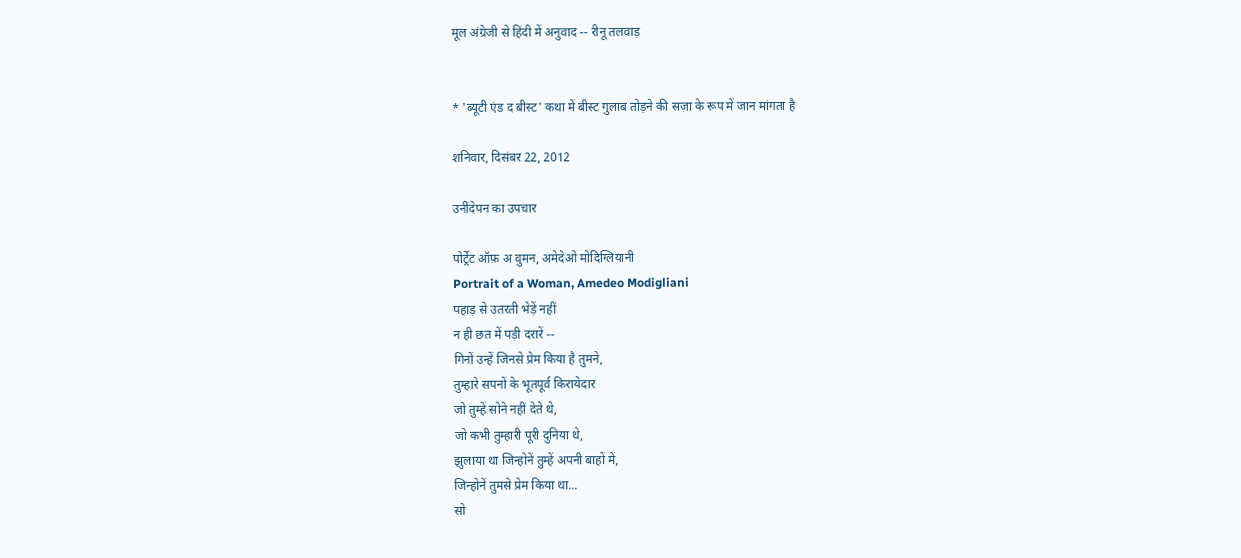मूल अंग्रेजी से हिंदी में अनुवाद -- रीनू तलवाड़


* 'ब्यूटी एंड द बीस्ट' कथा में बीस्ट गुलाब तोड़ने की सज़ा के रूप में जान मांगता है

शनिवार, दिसंबर 22, 2012

उनींदेपन का उपचार

पोर्ट्रेट ऑफ़ अ वुमन, अमेदेओ मोदिग्लियानी
Portrait of a Woman, Amedeo Modigliani
पहाड़ से उतरती भेड़ें नहीं
न ही छत में पड़ी दरारें --
गिनों उन्हें जिनसे प्रेम किया है तुमने,
तुम्हारे सपनों के भूतपूर्व किरायेदार
जो तुम्हें सोने नहीं देते थे,
जो कभी तुम्हारी पूरी दुनिया थे,
झुलाया था जिन्होनें तुम्हें अपनी बाहों में,
जिन्होनें तुमसे प्रेम किया था...
सो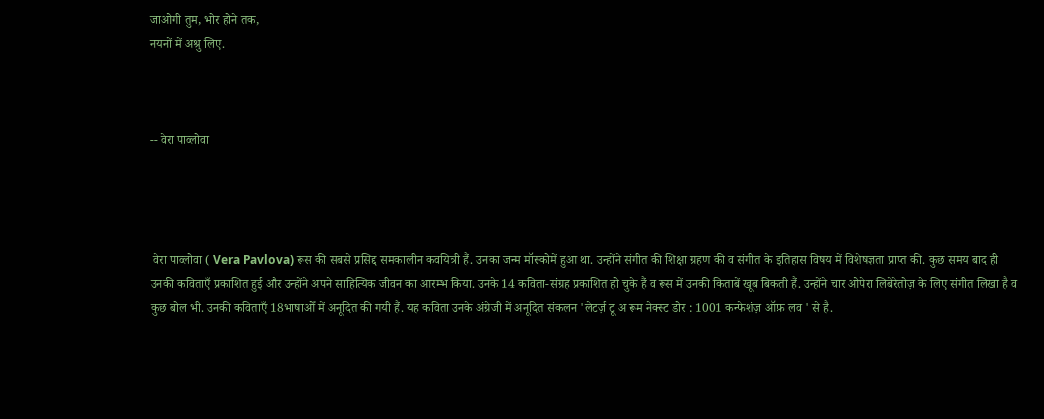जाओगी तुम, भोर होने तक,
नयनों में अश्रु लिए.



-- वेरा पाव्लोवा




 वेरा पाव्लोवा ( Vera Pavlova) रूस की सबसे प्रसिद्द समकालीन कवयित्री हैं. उनका जन्म मॉस्कोमें हुआ था. उन्होंने संगीत की शिक्षा ग्रहण की व संगीत के इतिहास विषय में विशेषज्ञता प्राप्त की. कुछ समय बाद ही उनकी कविताएँ प्रकाशित हुई और उन्होंने अपने साहित्यिक जीवन का आरम्भ किया. उनके 14 कविता-संग्रह प्रकाशित हो चुके हैं व रूस में उनकी किताबें खूब बिकती हैं. उन्होंने चार ओपेरा लिबेरेतोज़ के लिए संगीत लिखा है व कुछ बोल भी. उनकी कविताएँ 18भाषाओँ में अनूदित की गयी हैं. यह कविता उनके अंग्रेजी में अनूदित संकलन 'लेटर्ज़ टू अ रूम नेक्स्ट डोर : 1001 कन्फेशंज़ ऑफ़ लव ' से है.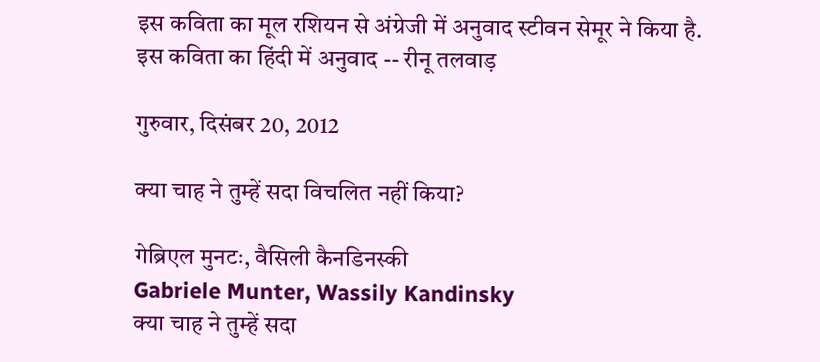इस कविता का मूल रशियन से अंग्रेजी में अनुवाद स्टीवन सेमूर ने किया है.
इस कविता का हिंदी में अनुवाद -- रीनू तलवाड़

गुरुवार, दिसंबर 20, 2012

क्या चाह ने तुम्हें सदा विचलित नहीं किया?

गेब्रिएल मुनटः, वैसिली कैनडिनस्की
Gabriele Munter, Wassily Kandinsky
क्या चाह ने तुम्हें सदा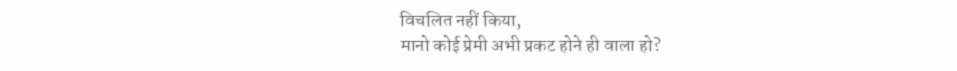विचलित नहीं किया,
मानो कोई प्रेमी अभी प्रकट होने ही वाला हो?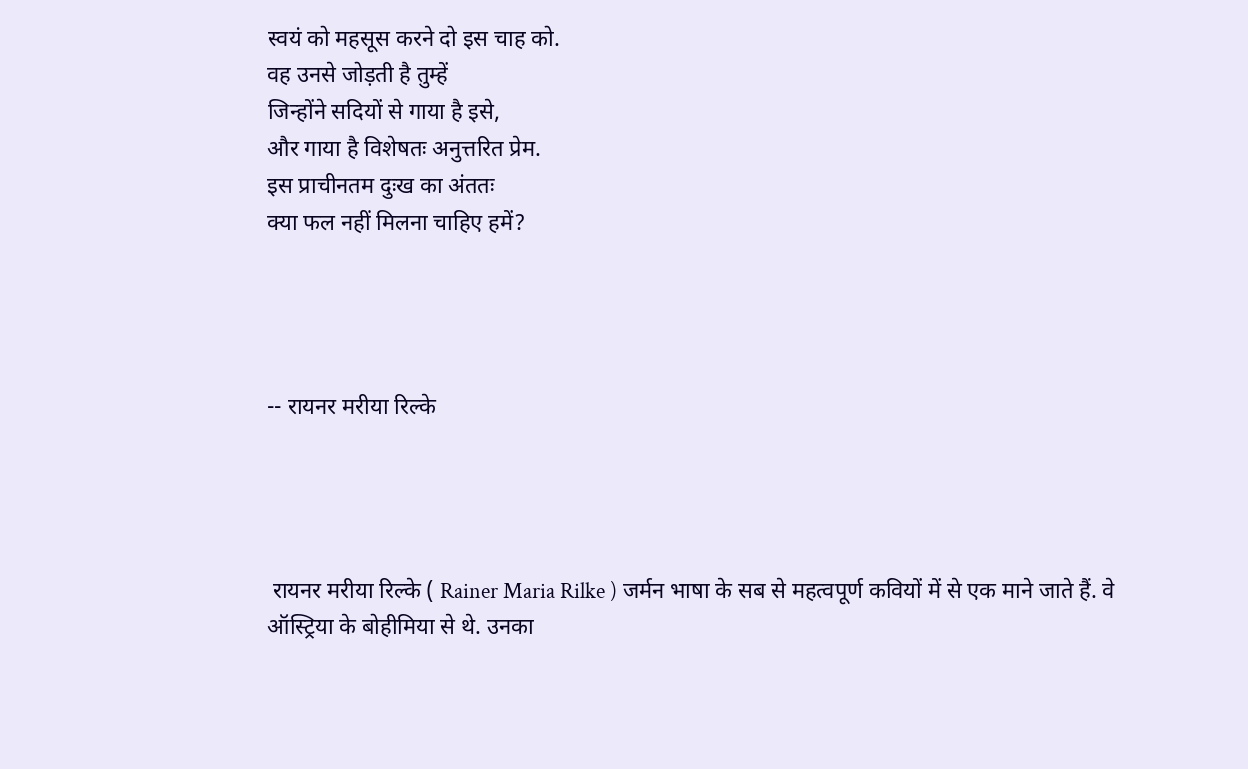स्वयं को महसूस करने दो इस चाह को.
वह उनसे जोड़ती है तुम्हें
जिन्होंने सदियों से गाया है इसे,
और गाया है विशेषतः अनुत्तरित प्रेम.
इस प्राचीनतम दुःख का अंततः
क्या फल नहीं मिलना चाहिए हमें?




-- रायनर मरीया रिल्के




 रायनर मरीया रिल्के ( Rainer Maria Rilke ) जर्मन भाषा के सब से महत्वपूर्ण कवियों में से एक माने जाते हैं. वे ऑस्ट्रिया के बोहीमिया से थे. उनका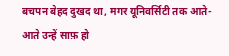बचपन बेहद दुखद था, मगर यूनिवर्सिटी तक आते-आते उन्हें साफ़ हो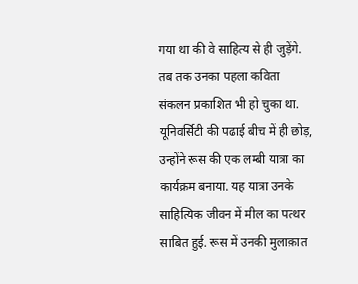गया था की वे साहित्य से ही जुड़ेंगे. तब तक उनका पहला कविता संकलन प्रकाशित भी हो चुका था. यूनिवर्सिटी की पढाई बीच में ही छोड़, उन्होंने रूस की एक लम्बी यात्रा का कार्यक्रम बनाया. यह यात्रा उनके साहित्यिक जीवन में मील का पत्थर साबित हुई. रूस में उनकी मुलाक़ात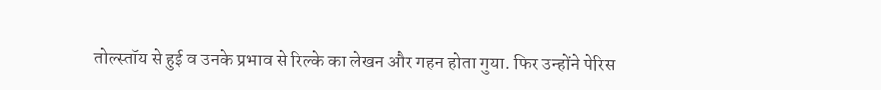तोल्स्तॉय से हुई व उनके प्रभाव से रिल्के का लेखन और गहन होता गुया. फिर उन्होंने पेरिस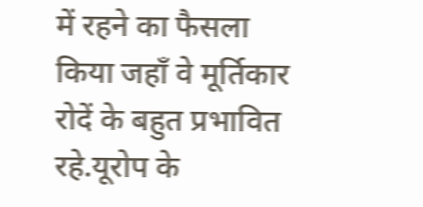में रहने का फैसला किया जहाँ वे मूर्तिकार रोदें के बहुत प्रभावित रहे.यूरोप के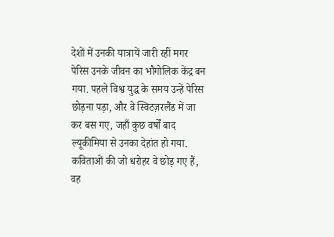देशों में उनकी यात्रायें जारी रहीं मगर पेरिस उनके जीवन का भौगोलिक केंद्र बन गया. पहले विश्व युद्ध के समय उन्हें पेरिस छोड़ना पड़ा, और वे स्विटज़रलैंड में जा कर बस गए, जहाँ कुछ वर्षों बाद ल्यूकीमिया से उनका देहांत हो गया. कविताओं की जो धरोहर वे छोड़ गए हैं, वह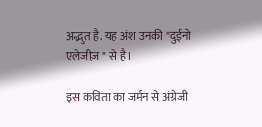अद्भुत है. यह अंश उनकी "दुईनो एलेजीज़ " से है।

इस कविता का जर्मन से अंग्रेजी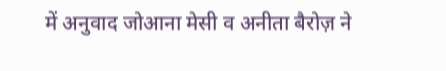में अनुवाद जोआना मेसी व अनीता बैरोज़ ने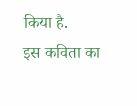किया है.
इस कविता का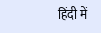हिंदी में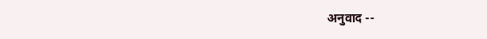अनुवाद --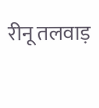रीनू तलवाड़